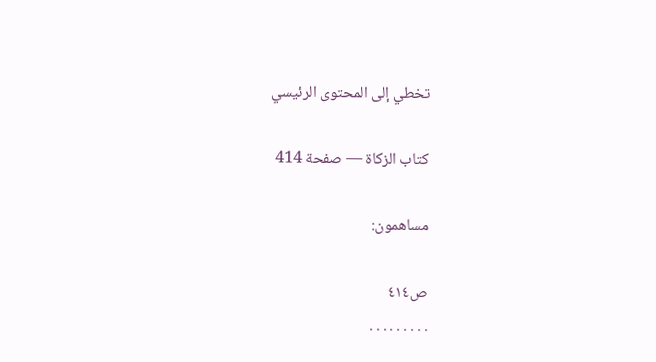تخطي إلى المحتوى الرئيسي

كتاب الزكاة — صفحة 414

مساهمون:

ص٤١٤
. . . . . . . . .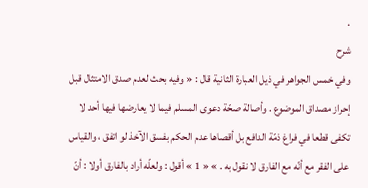.
شرح
وفي خمس الجواهر في ذيل العبارة الثانية قال : « وفيه بحث لعدم صدق الامتثال قبل إحراز مصداق الموضوع . وأصالة صحّة دعوى المسلم فيما لا يعارضها فيها أحد لا تكفى قطعا في فراغ ذمّة الدافع بل أقصاها عدم الحكم بفسق الآخذ لو اتفق ، والقياس على الفقر مع أنّه مع الفارق لا نقول به . » « 1 » أقول : ولعلّه أراد بالفارق أولا : أنّ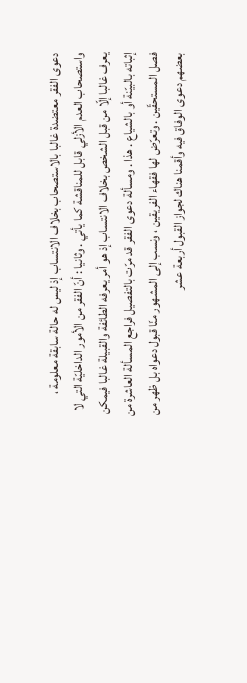دعوى الفقر معتضدة غالبا بالاستصحاب بخلاف الانتساب إذ ليس له حالة سابقة معلومة ، واستصحاب العدم الأزلي قابل للمناقشة كما يأتي . وثانيا : أنّ الفقر من الأمور الداخليّة التي لا يعرف غالبا إلّا من قبل الشخص بخلاف الانتساب إذ هو أمر يعرفه الطائفة والقبيلة غالبا فيمكن إثباته بالبيّنة أو بالشياع . هذا . ومسألة دعوى الفقر قد مرّت بالتفصيل فراجع المسألة العاشرة من فصل المستحقّين . وتعرّض لها فقهاء الفريقين ، ونسب إلى المشهور منّا قبول دعواه بل ظهر من بعضهم دعوى الوفاق فيه وأقمنا هناك لجواز القبول أربعة عشر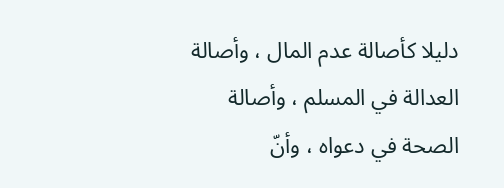دليلا كأصالة عدم المال ، وأصالة العدالة في المسلم ، وأصالة الصحة في دعواه ، وأنّ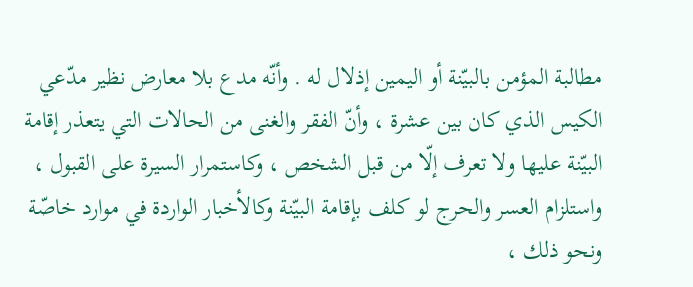مطالبة المؤمن بالبيّنة أو اليمين إذلال له . وأنّه مدع بلا معارض نظير مدّعي الكيس الذي كان بين عشرة ، وأنّ الفقر والغنى من الحالات التي يتعذر إقامة البيّنة عليها ولا تعرف إلّا من قبل الشخص ، وكاستمرار السيرة على القبول ، واستلزام العسر والحرج لو كلف بإقامة البيّنة وكالأخبار الواردة في موارد خاصّة ونحو ذلك ،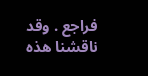فراجع . وقد ناقشنا هذه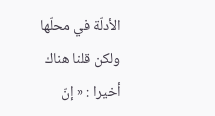الأدلّة في محلّها ولكن قلنا هناك أخيرا : « إنّ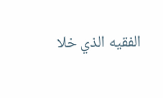الفقيه الذي خلا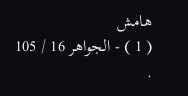هامش
( 1 ) - الجواهر 16 / 105 .